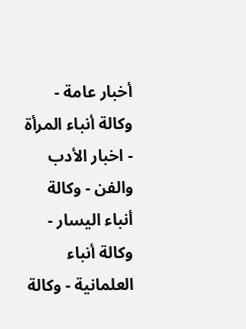أخبار عامة - وكالة أنباء المرأة - اخبار الأدب والفن - وكالة أنباء اليسار - وكالة أنباء العلمانية - وكالة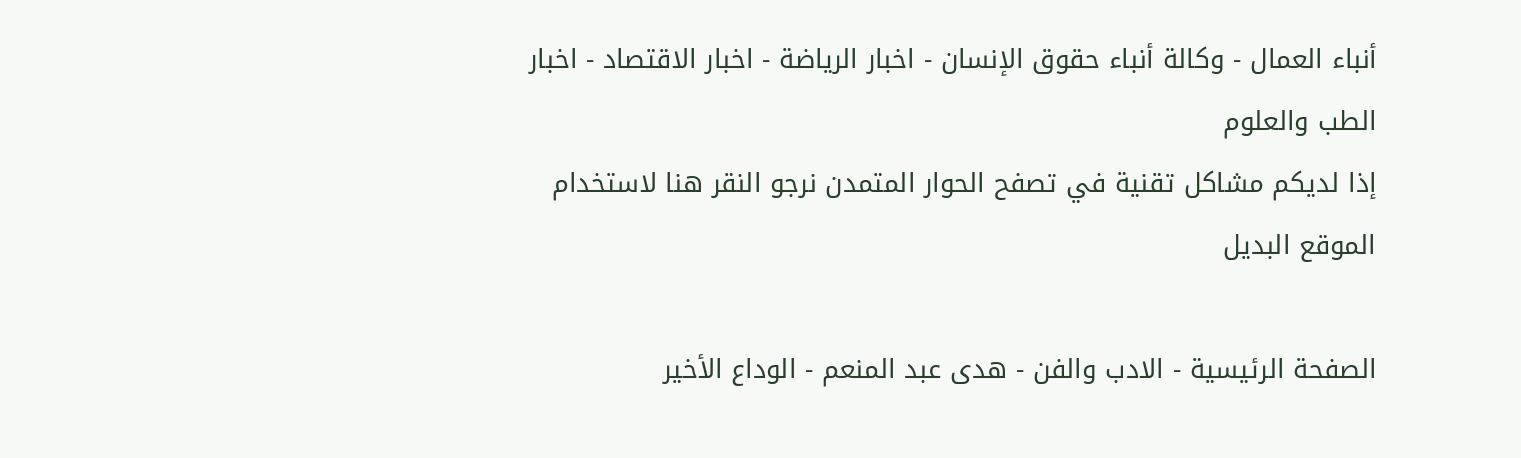أنباء العمال - وكالة أنباء حقوق الإنسان - اخبار الرياضة - اخبار الاقتصاد - اخبار الطب والعلوم
إذا لديكم مشاكل تقنية في تصفح الحوار المتمدن نرجو النقر هنا لاستخدام الموقع البديل

الصفحة الرئيسية - الادب والفن - هدى عبد المنعم - الوداع الأخير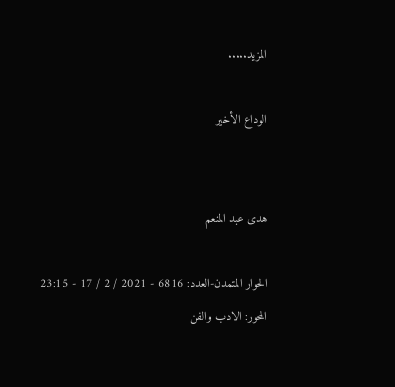المزيد.....

الوداع الأخير


هدى عبد المنعم

الحوار المتمدن-العدد: 6816 - 2021 / 2 / 17 - 23:15
المحور: الادب والفن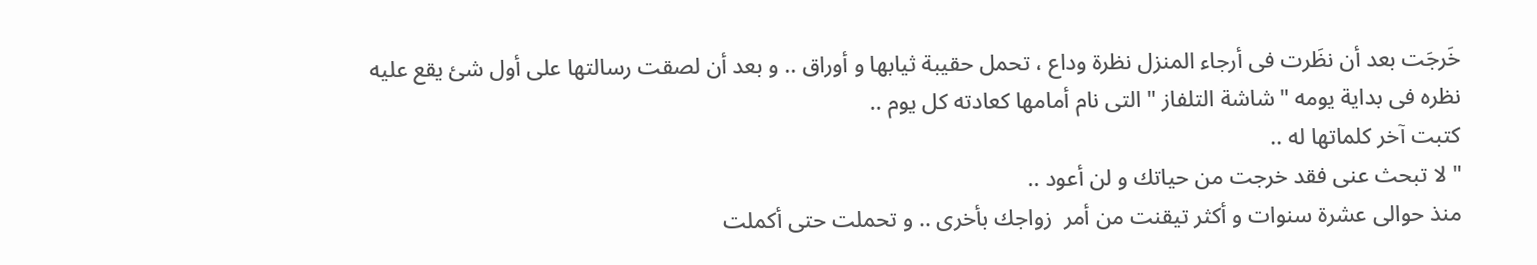خَرجَت بعد أن نظَرت فى أرجاء المنزل نظرة وداع ، تحمل حقيبة ثيابها و أوراق .. و بعد أن لصقت رسالتها على أول شئ يقع عليه نظره فى بداية يومه "شاشة التلفاز " التى نام أمامها كعادته كل يوم ..
كتبت آخر كلماتها له ..
" لا تبحث عنى فقد خرجت من حياتك و لن أعود ..
منذ حوالى عشرة سنوات و أكثر تيقنت من أمر  زواجك بأخرى .. و تحملت حتى أكملت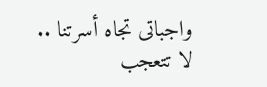واجباتى تجاه أسرتنا ..
لا تتعجب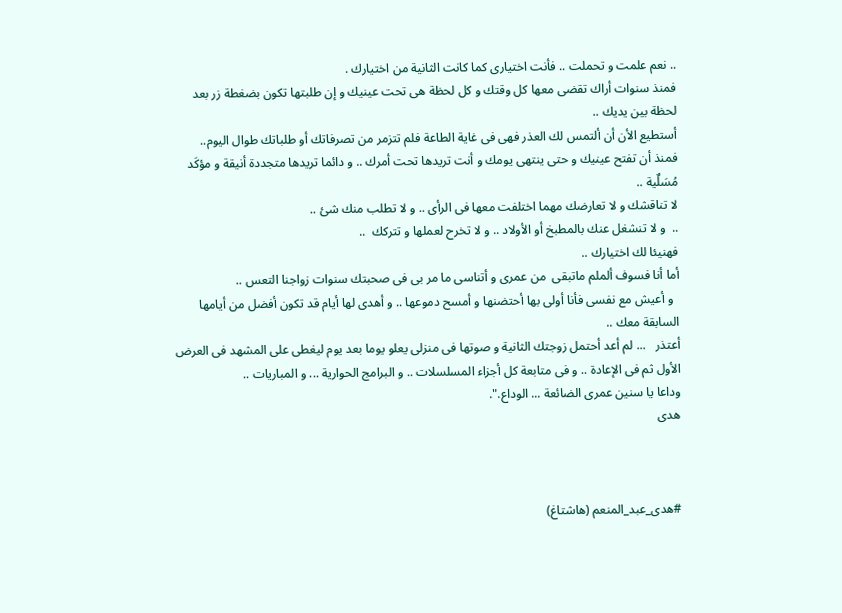.. نعم علمت و تحملت .. فأنت اختيارى كما كانت الثانية من اختيارك .
فمنذ سنوات أراك تقضى معها كل وقتك و كل لحظة هى تحت عينيك و إن طلبتها تكون بضغطة زر بعد لحظة بين يديك ..
أستطيع الأن أن ألتمس لك العذر فهى فى غاية الطاعة فلم تتزمر من تصرفاتك أو طلباتك طوال اليوم..
فمنذ أن تفتح عينيك و حتى ينتهى يومك و أنت تريدها تحت أمرك .. و دائما تريدها متجددة أنيقة و مؤكَد مُسَلٌية ..
لا تناقشك و لا تعارضك مهما اختلفت معها فى الرأى .. و لا تطلب منك شئ ..
..  و لا تنشغل عنك بالمطبخ أو الأولاد .. و لا تخرح لعملها و تتركك  ..
فهنيئا لك اختيارك ..
أما أنا فسوف ألملم ماتبقى  من عمرى و أتناسى ما مر بى فى صحبتك سنوات زواجنا التعس ..
  و أعيش مع نفسى فأنا أولى بها أحتضنها و أمسح دموعها .. و أهدى لها أيام قد تكون أفضل من أيامها السابقة معك ..
أعتذر   ... لم أعد أحتمل زوجتك الثانية و صوتها فى منزلى يعلو يوما بعد يوم ليغطى على المشهد فى العرض الأول ثم فى الإعادة .. و فى متابعة كل أجزاء المسلسلات .. و البرامج الحوارية ... و المباريات ..
وداعا يا سنين عمرى الضائعة ... الوداع.".
هدى



#هدى_عبد_المنعم (هاشتاغ)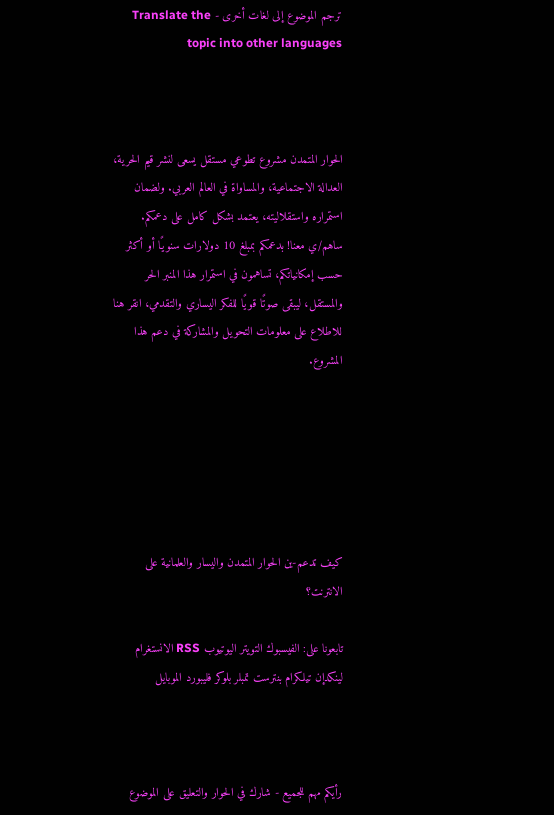ترجم الموضوع إلى لغات أخرى - Translate the topic into other languages



الحوار المتمدن مشروع تطوعي مستقل يسعى لنشر قيم الحرية، العدالة الاجتماعية، والمساواة في العالم العربي. ولضمان استمراره واستقلاليته، يعتمد بشكل كامل على دعمكم. ساهم/ي معنا! بدعمكم بمبلغ 10 دولارات سنويًا أو أكثر حسب إمكانياتكم، تساهمون في استمرار هذا المنبر الحر والمستقل، ليبقى صوتًا قويًا للفكر اليساري والتقدمي، انقر هنا للاطلاع على معلومات التحويل والمشاركة في دعم هذا المشروع.






كيف تدعم-ين الحوار المتمدن واليسار والعلمانية على الانترنت؟

تابعونا على: الفيسبوك التويتر اليوتيوب RSS الانستغرام لينكدإن تيلكرام بنترست تمبلر بلوكر فليبورد الموبايل



رأيكم مهم للجميع - شارك في الحوار والتعليق على الموضوع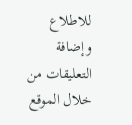للاطلاع وإضافة التعليقات من خلال الموقع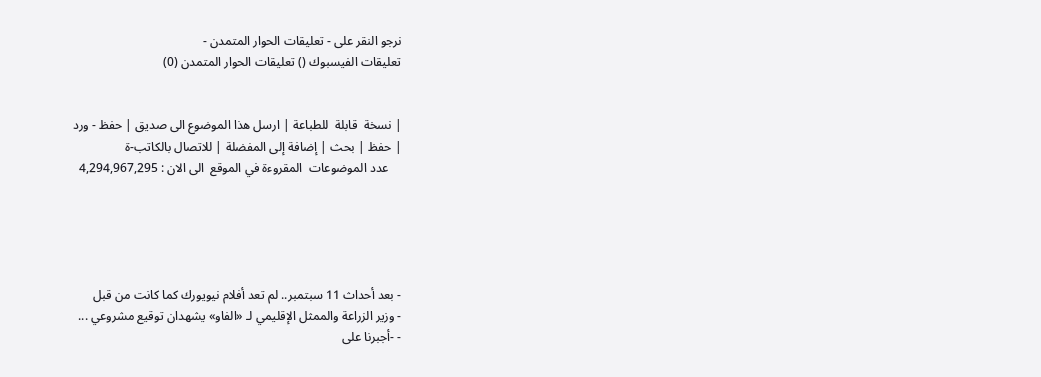نرجو النقر على - تعليقات الحوار المتمدن -
تعليقات الفيسبوك () تعليقات الحوار المتمدن (0)


| نسخة  قابلة  للطباعة | ارسل هذا الموضوع الى صديق | حفظ - ورد
| حفظ | بحث | إضافة إلى المفضلة | للاتصال بالكاتب-ة
    عدد الموضوعات  المقروءة في الموقع  الى الان : 4,294,967,295





- بعد أحداث 11 سبتمبر.. لم تعد أفلام نيويورك كما كانت من قبل
- وزير الزراعة والممثل الإقليمي لـ «الفاو» يشهدان توقيع مشروعي ...
- -أجبرنا على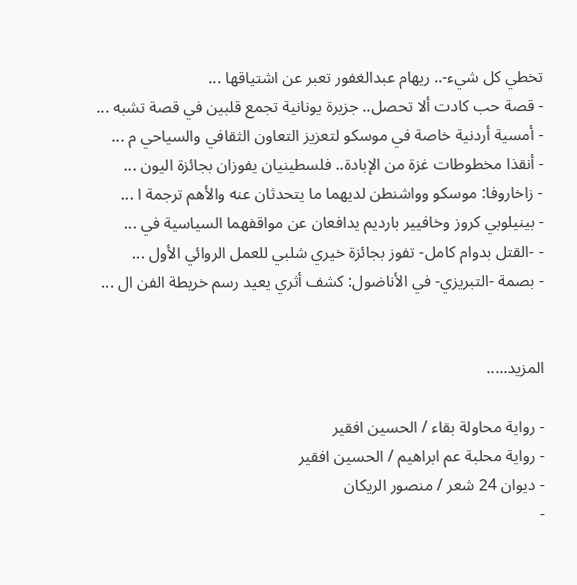تخطي كل شيء-.. ريهام عبدالغفور تعبر عن اشتياقها ...
- قصة حب كادت ألا تحصل.. جزيرة يونانية تجمع قلبين في قصة تشبه ...
- أمسية أردنية خاصة في موسكو لتعزيز التعاون الثقافي والسياحي م ...
- أنقذا مخطوطات غزة من الإبادة.. فلسطينيان يفوزان بجائزة اليون ...
- زاخاروفا: موسكو وواشنطن لديهما ما يتحدثان عنه والأهم ترجمة ا ...
- بينيلوبي كروز وخافيير بارديم يدافعان عن مواقفهما السياسية في ...
- -القتل بدوام كامل- تفوز بجائزة خيري شلبي للعمل الروائي الأول ...
- بصمة -التبريزي- في الأناضول: كشف أثري يعيد رسم خريطة الفن ال ...


المزيد.....

- رواية محاولة بقاء / الحسين افقير
- رواية محلبة عم ابراهيم / الحسين افقير
- ديوان 24 شعر / منصور الريكان
-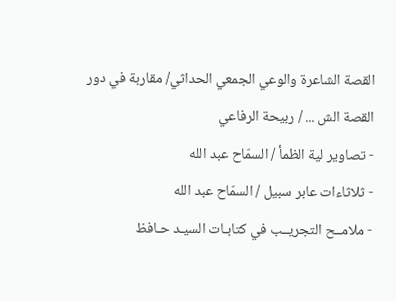القصة الشاعرة والوعي الجمعي الحداثي/ مقاربة في دور القصة الش ... / ربيحة الرفاعي
- تصاوير لية الظمأ / السمّاح عبد الله
- ثلاثاءات عابر سبيل / السمّاح عبد الله
- ملامــح التجريــب في كتابـات السيـد حـافظ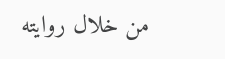من خلال روايته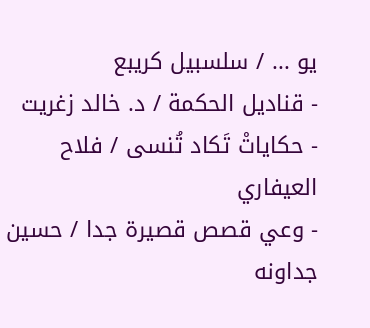يو ... / سلسبيل كريبع
- قناديل الحكمة / د. خالد زغريت
- حكاياتْ تَكاد تُنسى / فلاح العيفاري
- وعي قصص قصيرة جدا / حسين جداونه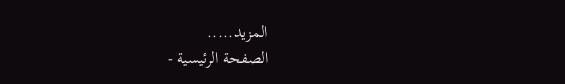المزيد.....
الصفحة الرئيسية -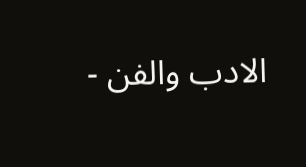الادب والفن -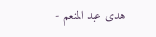هدى عبد المنعم -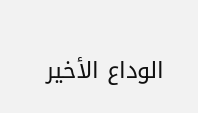الوداع الأخير